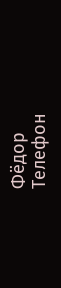Фёдор
Телефон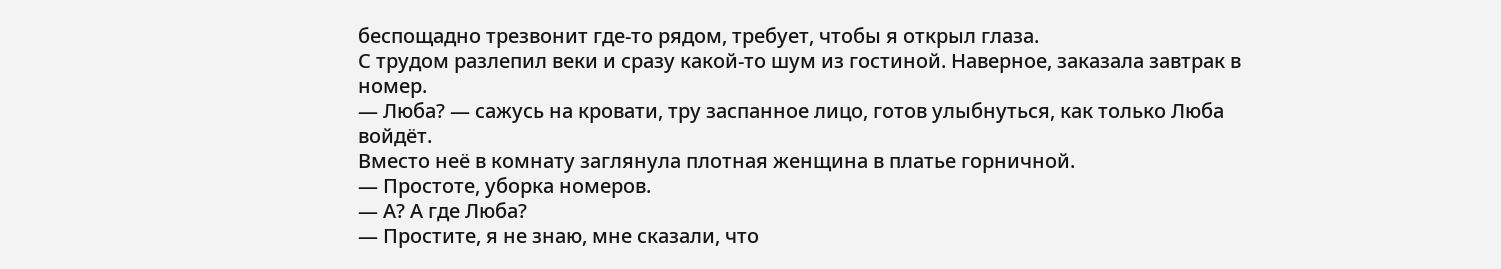беспощадно трезвонит где-то рядом, требует, чтобы я открыл глаза.
С трудом разлепил веки и сразу какой-то шум из гостиной. Наверное, заказала завтрак в номер.
— Люба? — сажусь на кровати, тру заспанное лицо, готов улыбнуться, как только Люба войдёт.
Вместо неё в комнату заглянула плотная женщина в платье горничной.
— Простоте, уборка номеров.
— А? А где Люба?
— Простите, я не знаю, мне сказали, что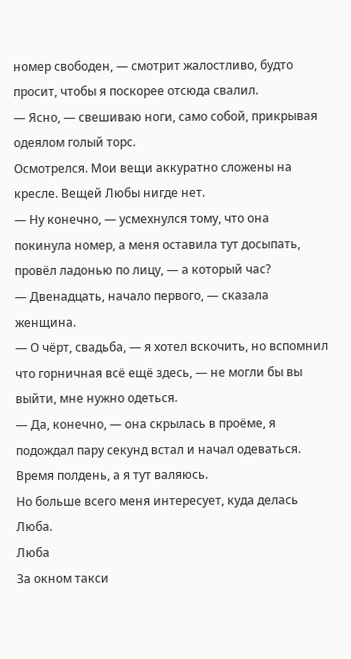номер свободен, — смотрит жалостливо, будто просит, чтобы я поскорее отсюда свалил.
— Ясно, — свешиваю ноги, само собой, прикрывая одеялом голый торс.
Осмотрелся. Мои вещи аккуратно сложены на кресле. Вещей Любы нигде нет.
— Ну конечно, — усмехнулся тому, что она покинула номер, а меня оставила тут досыпать, провёл ладонью по лицу, — а который час?
— Двенадцать, начало первого, — сказала женщина.
— О чёрт, свадьба, — я хотел вскочить, но вспомнил что горничная всё ещё здесь, — не могли бы вы выйти, мне нужно одеться.
— Да, конечно, — она скрылась в проёме, я подождал пару секунд встал и начал одеваться.
Время полдень, а я тут валяюсь.
Но больше всего меня интересует, куда делась Люба.
Люба
За окном такси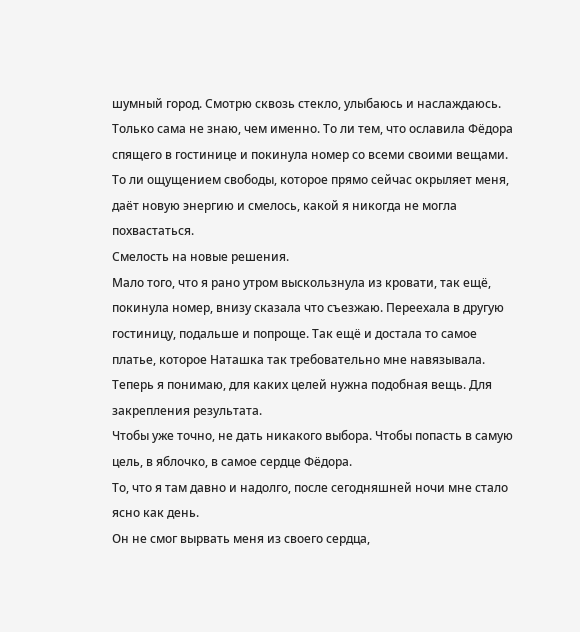шумный город. Смотрю сквозь стекло, улыбаюсь и наслаждаюсь. Только сама не знаю, чем именно. То ли тем, что ославила Фёдора спящего в гостинице и покинула номер со всеми своими вещами. То ли ощущением свободы, которое прямо сейчас окрыляет меня, даёт новую энергию и смелось, какой я никогда не могла похвастаться.
Смелость на новые решения.
Мало того, что я рано утром выскользнула из кровати, так ещё, покинула номер, внизу сказала что съезжаю. Переехала в другую гостиницу, подальше и попроще. Так ещё и достала то самое платье, которое Наташка так требовательно мне навязывала.
Теперь я понимаю, для каких целей нужна подобная вещь. Для закрепления результата.
Чтобы уже точно, не дать никакого выбора. Чтобы попасть в самую цель, в яблочко, в самое сердце Фёдора.
То, что я там давно и надолго, после сегодняшней ночи мне стало ясно как день.
Он не смог вырвать меня из своего сердца,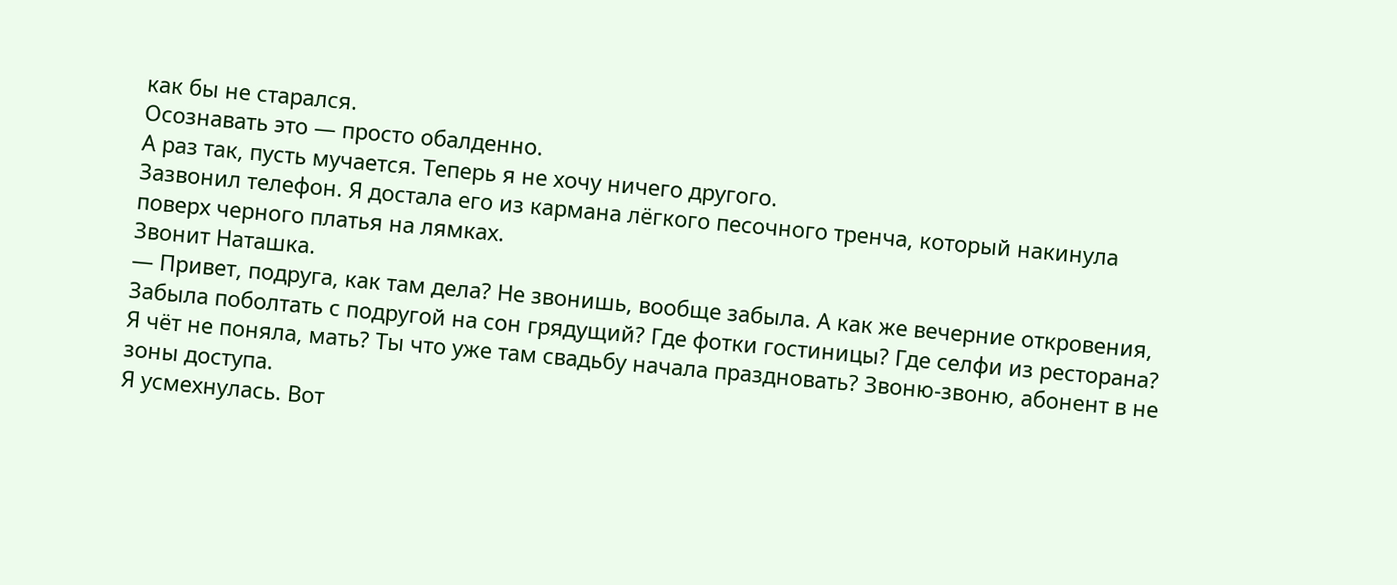как бы не старался.
Осознавать это — просто обалденно.
А раз так, пусть мучается. Теперь я не хочу ничего другого.
Зазвонил телефон. Я достала его из кармана лёгкого песочного тренча, который накинула поверх черного платья на лямках.
Звонит Наташка.
— Привет, подруга, как там дела? Не звонишь, вообще забыла. А как же вечерние откровения, Забыла поболтать с подругой на сон грядущий? Где фотки гостиницы? Где селфи из ресторана? Я чёт не поняла, мать? Ты что уже там свадьбу начала праздновать? Звоню-звоню, абонент в не зоны доступа.
Я усмехнулась. Вот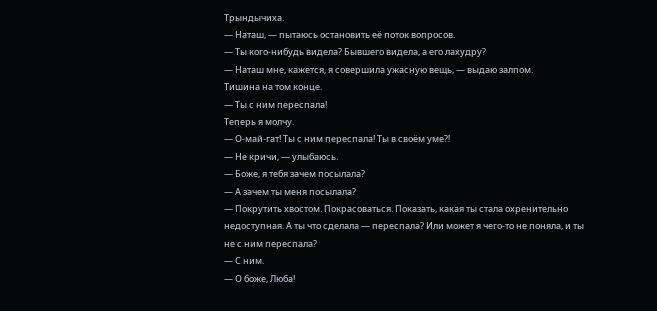Трындычиха.
— Наташ, — пытаюсь остановить её поток вопросов.
— Ты кого-нибудь видела? Бывшего видела, а его лахудру?
— Наташ мне, кажется, я совершила ужасную вещь, — выдаю залпом.
Тишина на том конце.
— Ты с ним переспала!
Теперь я молчу.
— О-май-гат! Ты с ним переспала! Ты в своём уме⁈
— Не кричи, — улыбаюсь.
— Боже, я тебя зачем посылала?
— А зачем ты меня посылала?
— Покрутить хвостом. Покрасоваться. Показать, какая ты стала охренительно недоступная. А ты что сделала — переспала? Или может я чего-то не поняла, и ты не с ним переспала?
— С ним.
— О боже, Люба!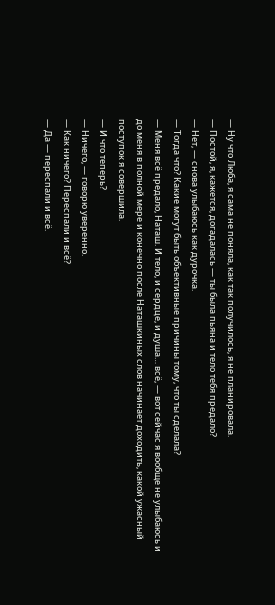— Ну что Люба, я сама не поняла, как так получилось, я не планировала.
— Постой, я, кажется, догадалась — ты была пьяна и тело тебя предало?
— Нет, — снова улыбаюсь как дурочка.
— Тогда что? Какие могут быть объективные причины тому, что ты сделала?
— Меня всё предало, Наташ. И тело, и сердце, и душа… всё, — вот сейчас я вообще не улыбаюсь и до меня в полной мере и конечно после Наташкиных слов начинает доходить, какой ужасный поступок я совершила.
— И что теперь?
— Ничего, — говорю уверенно.
— Как ничего? Переспали и всё?
— Да — переспали и всё.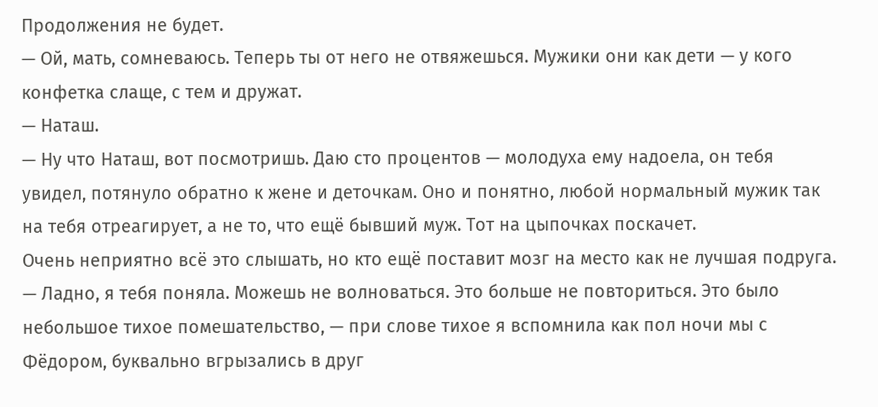Продолжения не будет.
— Ой, мать, сомневаюсь. Теперь ты от него не отвяжешься. Мужики они как дети — у кого конфетка слаще, с тем и дружат.
— Наташ.
— Ну что Наташ, вот посмотришь. Даю сто процентов — молодуха ему надоела, он тебя увидел, потянуло обратно к жене и деточкам. Оно и понятно, любой нормальный мужик так на тебя отреагирует, а не то, что ещё бывший муж. Тот на цыпочках поскачет.
Очень неприятно всё это слышать, но кто ещё поставит мозг на место как не лучшая подруга.
— Ладно, я тебя поняла. Можешь не волноваться. Это больше не повториться. Это было небольшое тихое помешательство, — при слове тихое я вспомнила как пол ночи мы с Фёдором, буквально вгрызались в друг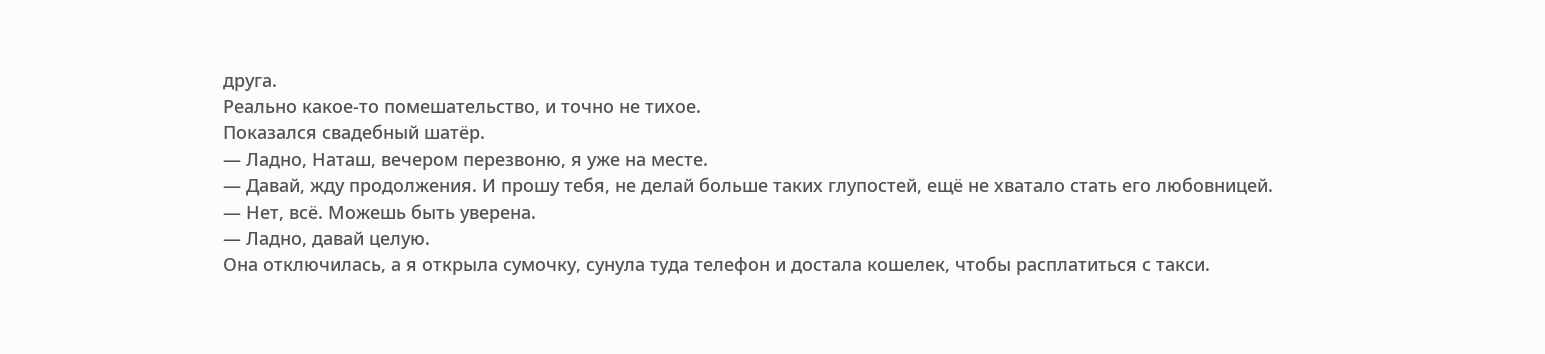друга.
Реально какое-то помешательство, и точно не тихое.
Показался свадебный шатёр.
— Ладно, Наташ, вечером перезвоню, я уже на месте.
— Давай, жду продолжения. И прошу тебя, не делай больше таких глупостей, ещё не хватало стать его любовницей.
— Нет, всё. Можешь быть уверена.
— Ладно, давай целую.
Она отключилась, а я открыла сумочку, сунула туда телефон и достала кошелек, чтобы расплатиться с такси.